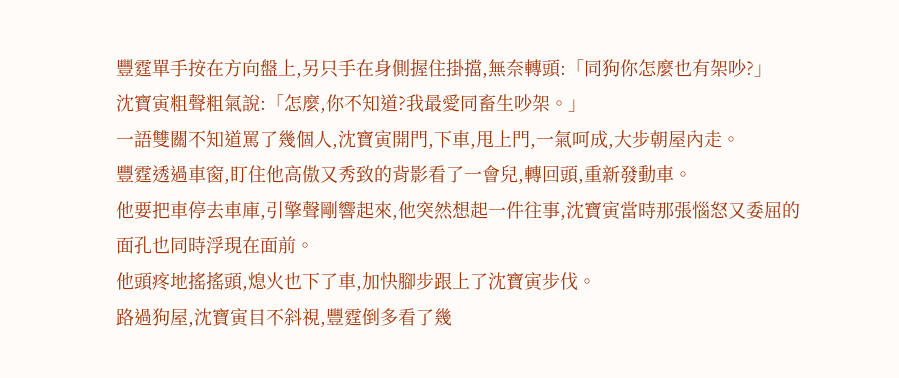豐霆單手按在方向盤上,另只手在身側握住掛擋,無奈轉頭:「同狗你怎麼也有架吵?」
沈寶寅粗聲粗氣說:「怎麼,你不知道?我最愛同畜生吵架。」
一語雙關不知道罵了幾個人,沈寶寅開門,下車,甩上門,一氣呵成,大步朝屋內走。
豐霆透過車窗,盯住他高傲又秀致的背影看了一會兒,轉回頭,重新發動車。
他要把車停去車庫,引擎聲剛響起來,他突然想起一件往事,沈寶寅當時那張惱怒又委屈的面孔也同時浮現在面前。
他頭疼地搖搖頭,熄火也下了車,加快腳步跟上了沈寶寅步伐。
路過狗屋,沈寶寅目不斜視,豐霆倒多看了幾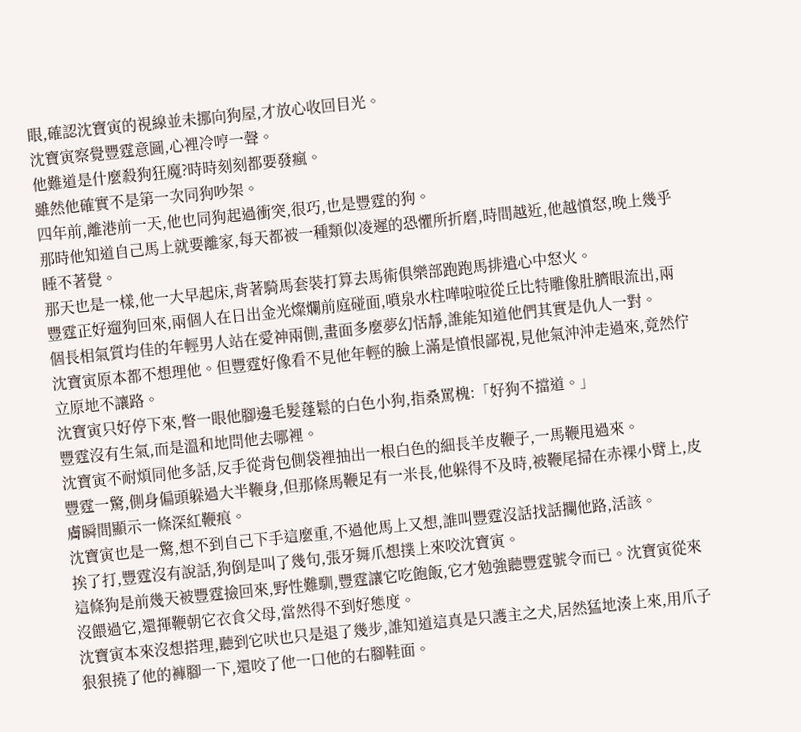眼,確認沈寶寅的視線並未挪向狗屋,才放心收回目光。
沈寶寅察覺豐霆意圖,心裡冷哼一聲。
他難道是什麼殺狗狂魔?時時刻刻都要發瘋。
雖然他確實不是第一次同狗吵架。
四年前,離港前一天,他也同狗起過衝突,很巧,也是豐霆的狗。
那時他知道自己馬上就要離家,每天都被一種類似凌遲的恐懼所折磨,時間越近,他越憤怒,晚上幾乎睡不著覺。
那天也是一樣,他一大早起床,背著騎馬套裝打算去馬術俱樂部跑跑馬排遣心中怒火。
豐霆正好遛狗回來,兩個人在日出金光燦爛前庭碰面,噴泉水柱嘩啦啦從丘比特雕像肚臍眼流出,兩個長相氣質均佳的年輕男人站在愛神兩側,畫面多麼夢幻恬靜,誰能知道他們其實是仇人一對。
沈寶寅原本都不想理他。但豐霆好像看不見他年輕的臉上滿是憤恨鄙視,見他氣沖沖走過來,竟然佇立原地不讓路。
沈寶寅只好停下來,瞥一眼他腳邊毛髮蓬鬆的白色小狗,指桑罵槐:「好狗不擋道。」
豐霆沒有生氣,而是溫和地問他去哪裡。
沈寶寅不耐煩同他多話,反手從背包側袋裡抽出一根白色的細長羊皮鞭子,一馬鞭甩過來。
豐霆一驚,側身偏頭躲過大半鞭身,但那條馬鞭足有一米長,他躲得不及時,被鞭尾掃在赤裸小臂上,皮膚瞬間顯示一條深紅鞭痕。
沈寶寅也是一驚,想不到自己下手這麼重,不過他馬上又想,誰叫豐霆沒話找話攔他路,活該。
挨了打,豐霆沒有說話,狗倒是叫了幾句,張牙舞爪想撲上來咬沈寶寅。
這條狗是前幾天被豐霆撿回來,野性難馴,豐霆讓它吃飽飯,它才勉強聽豐霆號令而已。沈寶寅從來沒餵過它,還揮鞭朝它衣食父母,當然得不到好態度。
沈寶寅本來沒想搭理,聽到它吠也只是退了幾步,誰知道這真是只護主之犬,居然猛地湊上來,用爪子狠狠撓了他的褲腳一下,還咬了他一口他的右腳鞋面。